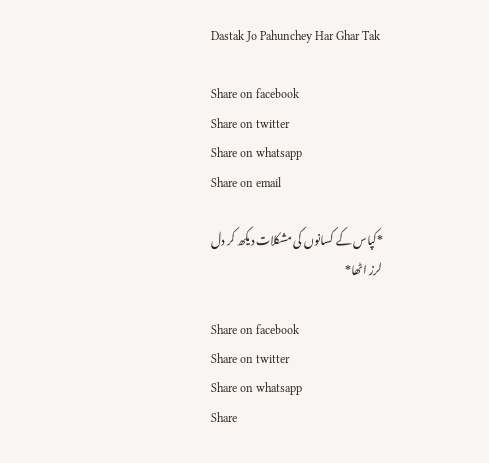Dastak Jo Pahunchey Har Ghar Tak

Share on facebook
Share on twitter
Share on whatsapp
Share on email

*کپاس کے کسانوں کی مشکلات دیکھ کر دل لرز اٹھا*

Share on facebook
Share on twitter
Share on whatsapp
Share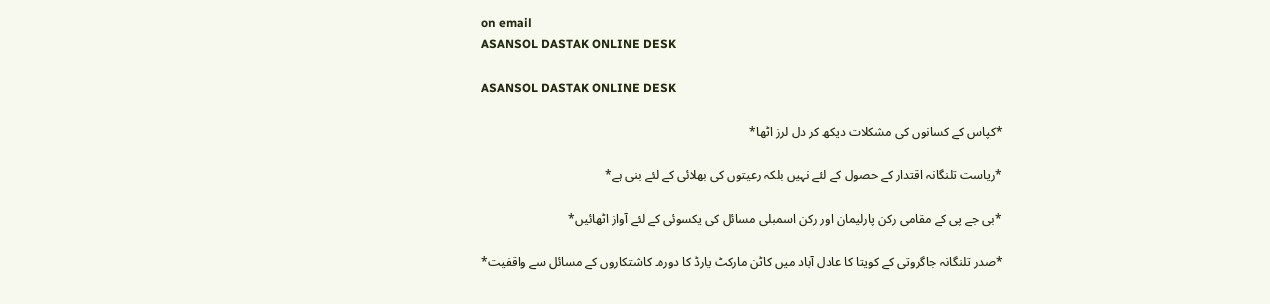on email
ASANSOL DASTAK ONLINE DESK

ASANSOL DASTAK ONLINE DESK

*کپاس کے کسانوں کی مشکلات دیکھ کر دل لرز اٹھا*

*ریاست تلنگانہ اقتدار کے حصول کے لئے نہیں بلکہ رعیتوں کی بھلائی کے لئے بنی ہے*

*بی جے پی کے مقامی رکن پارلیمان اور رکن اسمبلی مسائل کی یکسوئی کے لئے آواز اٹھائیں*

*صدر تلنگانہ جاگروتی کے کویتا کا عادل آباد میں کاٹن مارکٹ یارڈ کا دورہ۔ کاشتکاروں کے مسائل سے واقفیت*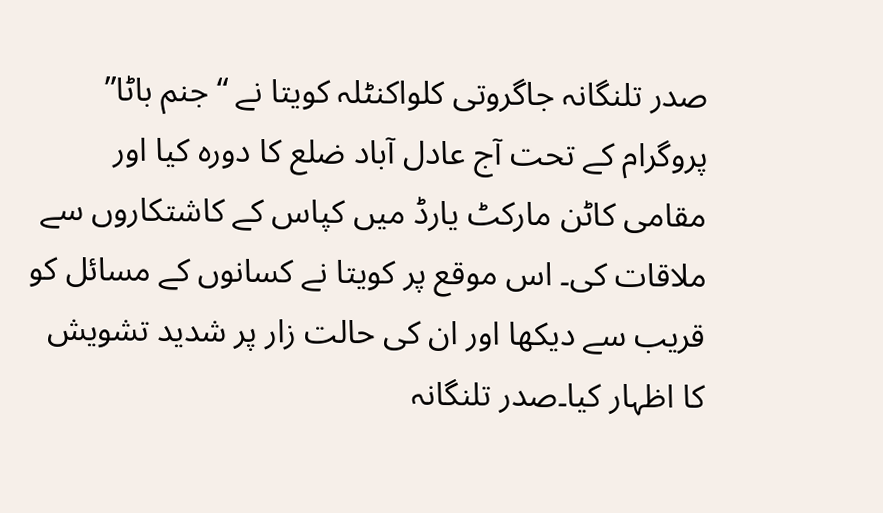صدر تلنگانہ جاگروتی کلواکنٹلہ کویتا نے “جنم باٹا” پروگرام کے تحت آج عادل آباد ضلع کا دورہ کیا اور مقامی کاٹن مارکٹ یارڈ میں کپاس کے کاشتکاروں سے ملاقات کی۔ اس موقع پر کویتا نے کسانوں کے مسائل کو قریب سے دیکھا اور ان کی حالت زار پر شدید تشویش کا اظہار کیا۔صدر تلنگانہ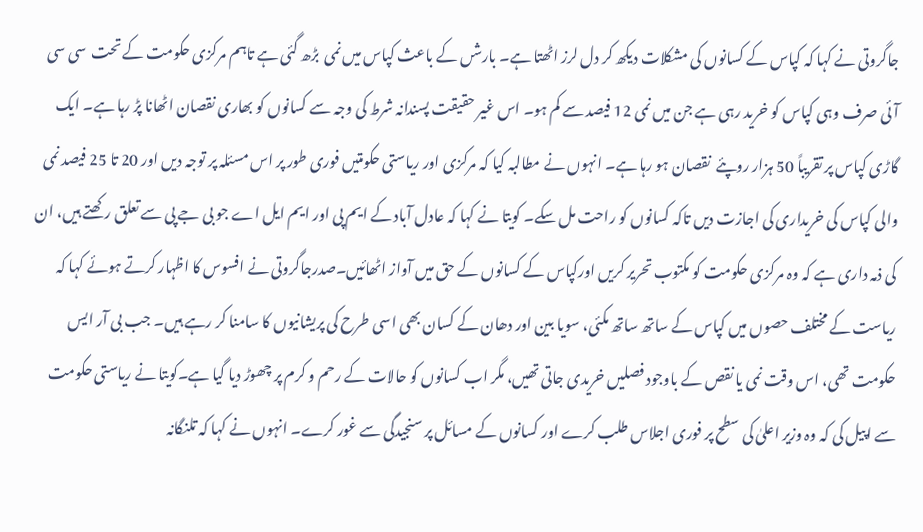جاگروتی نے کہا کہ کپاس کے کسانوں کی مشکلات دیکھ کر دل لرز اٹھتا ہے۔ بارشں کے باعث کپاس میں نمی  بڑھ گئی ہے تاہم مرکزی حکومت کے تحت  سی سی آئی صرف وہی کپاس کو خرید رہی ہے جن میں نمی 12 فیصد سے کم ہو۔ اس غیر حقیقت پسندانہ شرط کی وجہ سے کسانوں کو بھاری نقصان اٹھانا پڑ رہا ہے۔ ایک گاڑی کپاس پر تقریباً 50 ہزار روپئے  نقصان ہو رہا ہے۔ انہوں نے مطالبہ کیا کہ مرکزی اور ریاستی حکومتیں فوری طور پر اس مسئلہ پر توجہ دیں اور 20 تا 25 فیصد نمی والی کپاس کی خریداری کی اجازت دیں تاکہ کسانوں کو راحت مل سکے۔ کویتا نے کہا کہ عادل آباد کے ایم پی اور ایم ایل اے جو بی جے پی سے تعلق رکھتے ہیں، ان کی ذمہ داری ہے کہ وہ مرکزی حکومت کو مکتوب تحریر کریں اورکپاس کے کسانوں کے حق میں آواز اٹھائیں۔صدرجاگروتی نے افسوس کا اظہار کرتے ہوئے کہا کہ ریاست کے مختلف حصوں میں کپاس کے ساتھ ساتھ مکئی، سویا بین اور دھان کے کسان بھی اسی طرح کی پریشانیوں کا سامنا کر رہے ہیں۔ جب بی آر ایس حکومت تھی، اس وقت نمی یا نقص کے باوجود فصلیں خریدی جاتی تھیں، مگر اب کسانوں کو حالات کے رحم و کرم پر چھوڑ دیا گیا ہے۔کویتا نے ریاستی حکومت سے اپیل کی کہ وہ وزیر اعلیٰ کی سطح پر فوری اجلاس طلب کرے اور کسانوں کے مسائل پر سنجیدگی سے غور کرے۔ انہوں نے کہا کہ تلنگانہ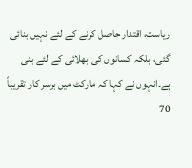ریاست، اقتدار حاصل کرنے کے لئے نہیں بنائی گئی، بلکہ کسانوں کی بھلائی کے لئے بنی ہے۔انہوں نے کہا کہ مارکٹ میں برسر کار تقریباً 70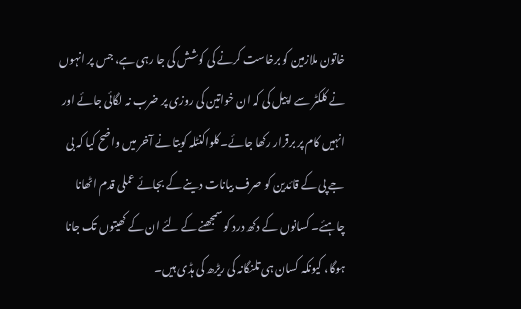خاتون ملازمین کو برخاست کرنے کی کوشش کی جا رہی ہے، جس پر انہوں نے کلکٹر سے اپیل کی کہ ان خواتین کی روزی پر ضرب نہ لگائی جائے اور انہیں کام پر برقرار رکھا جائے۔کلواکنٹلہ کویتا نے آخر میں واضح کیا کہ بی جے پی کے قائدین کو صرف بیانات دینے کے بجائے عملی قدم اٹھانا چاہئے۔ کسانوں کے دکھ درد کو سمجھنے کے لئے ان کے کھیتوں تک جانا ہوگا، کیونکہ کسان ہی تلنگانہ کی ریڑھ کی ہڈی ہیں۔